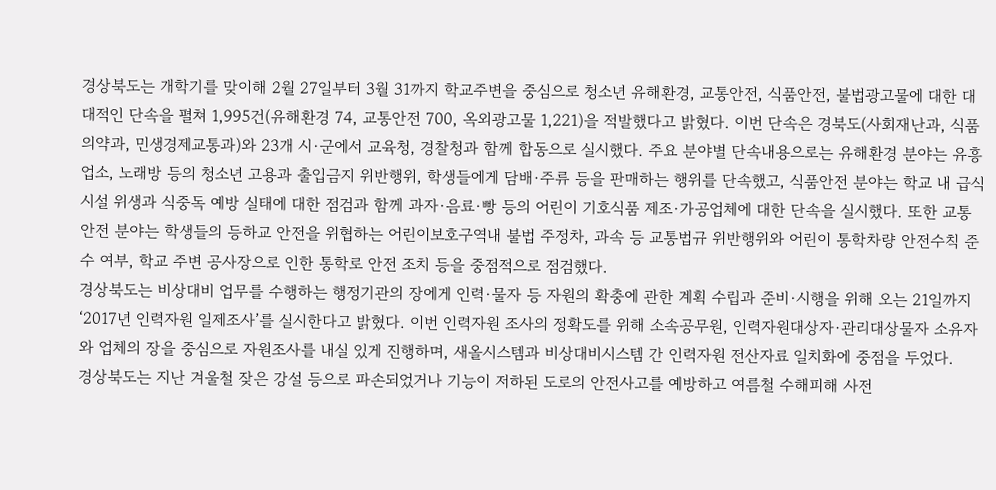경상북도는 개학기를 맞이해 2월 27일부터 3월 31까지 학교주변을 중심으로 청소년 유해환경, 교통안전, 식품안전, 불법광고물에 대한 대대적인 단속을 펼쳐 1,995건(유해환경 74, 교통안전 700, 옥외광고물 1,221)을 적발했다고 밝혔다. 이번 단속은 경북도(사회재난과, 식품의약과, 민생경제교통과)와 23개 시·군에서 교육청, 경찰청과 함께 합동으로 실시했다. 주요 분야별 단속내용으로는 유해환경 분야는 유흥업소, 노래방 등의 청소년 고용과 출입금지 위반행위, 학생들에게 담배·주류 등을 판매하는 행위를 단속했고, 식품안전 분야는 학교 내 급식시설 위생과 식중독 예방 실태에 대한 점검과 함께 과자·음료·빵 등의 어린이 기호식품 제조·가공업체에 대한 단속을 실시했다. 또한 교통안전 분야는 학생들의 등하교 안전을 위협하는 어린이보호구역내 불법 주정차, 과속 등 교통법규 위반행위와 어린이 통학차량 안전수칙 준수 여부, 학교 주변 공사장으로 인한 통학로 안전 조치 등을 중점적으로 점검했다.
경상북도는 비상대비 업무를 수행하는 행정기관의 장에게 인력·물자 등 자원의 확충에 관한 계획 수립과 준비·시행을 위해 오는 21일까지 ‘2017년 인력자원 일제조사’를 실시한다고 밝혔다. 이번 인력자원 조사의 정확도를 위해 소속공무원, 인력자원대상자·관리대상물자 소유자와 업체의 장을 중심으로 자원조사를 내실 있게 진행하며, 새올시스템과 비상대비시스템 간 인력자원 전산자료 일치화에 중점을 두었다.
경상북도는 지난 겨울철 잦은 강설 등으로 파손되었거나 기능이 저하된 도로의 안전사고를 예방하고 여름철 수해피해 사전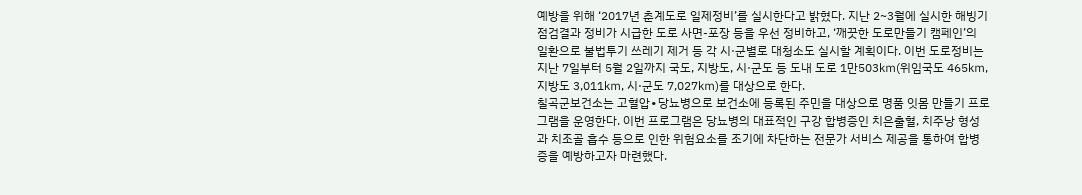예방을 위해 ‘2017년 춘계도로 일제정비’를 실시한다고 밝혔다. 지난 2~3월에 실시한 해빙기 점검결과 정비가 시급한 도로 사면-포장 등을 우선 정비하고, ‘깨끗한 도로만들기 캠페인’의 일환으로 불법투기 쓰레기 제거 등 각 시·군별로 대청소도 실시할 계획이다. 이번 도로정비는 지난 7일부터 5월 2일까지 국도, 지방도, 시·군도 등 도내 도로 1만503㎞(위임국도 465㎞, 지방도 3,011㎞, 시·군도 7,027㎞)를 대상으로 한다.
칠곡군보건소는 고혈압∙당뇨병으로 보건소에 등록된 주민을 대상으로 명품 잇몸 만들기 프로그램을 운영한다. 이번 프로그램은 당뇨병의 대표적인 구강 합병증인 치은출혈, 치주낭 형성과 치조골 흡수 등으로 인한 위험요소를 조기에 차단하는 전문가 서비스 제공을 통하여 합병증을 예방하고자 마련했다.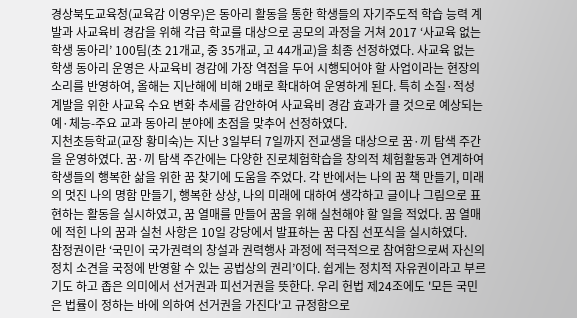경상북도교육청(교육감 이영우)은 동아리 활동을 통한 학생들의 자기주도적 학습 능력 계발과 사교육비 경감을 위해 각급 학교를 대상으로 공모의 과정을 거쳐 2017 ‘사교육 없는 학생 동아리’ 100팀(초 21개교, 중 35개교, 고 44개교)을 최종 선정하였다. 사교육 없는 학생 동아리 운영은 사교육비 경감에 가장 역점을 두어 시행되어야 할 사업이라는 현장의 소리를 반영하여, 올해는 지난해에 비해 2배로 확대하여 운영하게 된다. 특히 소질·적성 계발을 위한 사교육 수요 변화 추세를 감안하여 사교육비 경감 효과가 클 것으로 예상되는 예·체능-주요 교과 동아리 분야에 초점을 맞추어 선정하였다.
지천초등학교(교장 황미숙)는 지난 3일부터 7일까지 전교생을 대상으로 꿈·끼 탐색 주간을 운영하였다. 꿈·끼 탐색 주간에는 다양한 진로체험학습을 창의적 체험활동과 연계하여 학생들의 행복한 삶을 위한 꿈 찾기에 도움을 주었다. 각 반에서는 나의 꿈 책 만들기, 미래의 멋진 나의 명함 만들기, 행복한 상상, 나의 미래에 대하여 생각하고 글이나 그림으로 표현하는 활동을 실시하였고, 꿈 열매를 만들어 꿈을 위해 실천해야 할 일을 적었다. 꿈 열매에 적힌 나의 꿈과 실천 사항은 10일 강당에서 발표하는 꿈 다짐 선포식을 실시하였다.
참정권이란 ‘국민이 국가권력의 창설과 권력행사 과정에 적극적으로 참여함으로써 자신의 정치 소견을 국정에 반영할 수 있는 공법상의 권리’이다. 쉽게는 정치적 자유권이라고 부르기도 하고 좁은 의미에서 선거권과 피선거권을 뜻한다. 우리 헌법 제24조에도 '모든 국민은 법률이 정하는 바에 의하여 선거권을 가진다'고 규정함으로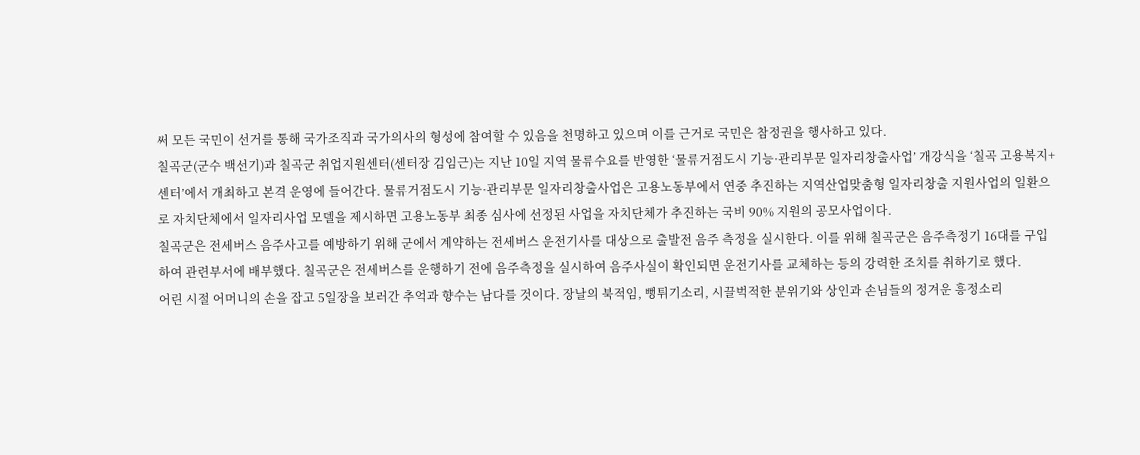써 모든 국민이 선거를 통해 국가조직과 국가의사의 형성에 참여할 수 있음을 천명하고 있으며 이를 근거로 국민은 참정권을 행사하고 있다.
칠곡군(군수 백선기)과 칠곡군 취업지원센터(센터장 김임근)는 지난 10일 지역 물류수요를 반영한 ‘물류거점도시 기능·관리부문 일자리창출사업’ 개강식을 ‘칠곡 고용복지+센터’에서 개최하고 본격 운영에 들어간다. 물류거점도시 기능·관리부문 일자리창출사업은 고용노동부에서 연중 추진하는 지역산업맞춤형 일자리창출 지원사업의 일환으로 자치단체에서 일자리사업 모델을 제시하면 고용노동부 최종 심사에 선정된 사업을 자치단체가 추진하는 국비 90% 지원의 공모사업이다.
칠곡군은 전세버스 음주사고를 예방하기 위해 군에서 계약하는 전세버스 운전기사를 대상으로 출발전 음주 측정을 실시한다. 이를 위해 칠곡군은 음주측정기 16대를 구입하여 관련부서에 배부했다. 칠곡군은 전세버스를 운행하기 전에 음주측정을 실시하여 음주사실이 확인되면 운전기사를 교체하는 등의 강력한 조치를 취하기로 했다.
어린 시절 어머니의 손을 잡고 5일장을 보러간 추억과 향수는 남다를 것이다. 장날의 북적임, 뻥튀기소리, 시끌벅적한 분위기와 상인과 손님들의 정겨운 흥정소리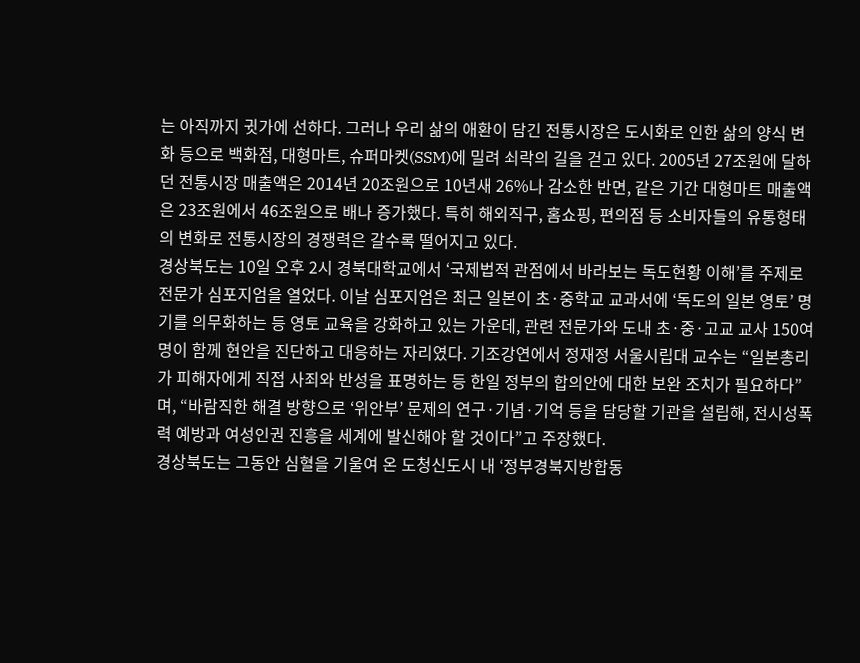는 아직까지 귓가에 선하다. 그러나 우리 삶의 애환이 담긴 전통시장은 도시화로 인한 삶의 양식 변화 등으로 백화점, 대형마트, 슈퍼마켓(SSM)에 밀려 쇠락의 길을 걷고 있다. 2005년 27조원에 달하던 전통시장 매출액은 2014년 20조원으로 10년새 26%나 감소한 반면, 같은 기간 대형마트 매출액은 23조원에서 46조원으로 배나 증가했다. 특히 해외직구, 홈쇼핑, 편의점 등 소비자들의 유통형태의 변화로 전통시장의 경쟁력은 갈수록 떨어지고 있다.
경상북도는 10일 오후 2시 경북대학교에서 ‘국제법적 관점에서 바라보는 독도현황 이해’를 주제로 전문가 심포지엄을 열었다. 이날 심포지엄은 최근 일본이 초·중학교 교과서에 ‘독도의 일본 영토’ 명기를 의무화하는 등 영토 교육을 강화하고 있는 가운데, 관련 전문가와 도내 초·중·고교 교사 150여 명이 함께 현안을 진단하고 대응하는 자리였다. 기조강연에서 정재정 서울시립대 교수는 “일본총리가 피해자에게 직접 사죄와 반성을 표명하는 등 한일 정부의 합의안에 대한 보완 조치가 필요하다”며, “바람직한 해결 방향으로 ‘위안부’ 문제의 연구·기념·기억 등을 담당할 기관을 설립해, 전시성폭력 예방과 여성인권 진흥을 세계에 발신해야 할 것이다”고 주장했다.
경상북도는 그동안 심혈을 기울여 온 도청신도시 내 ‘정부경북지방합동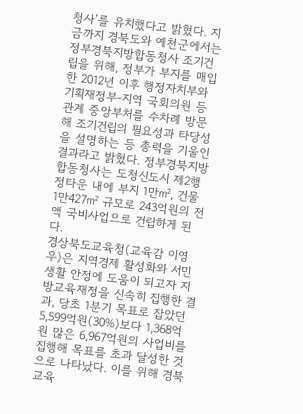청사’를 유치했다고 밝혔다. 지금까지 경북도와 예천군에서는 정부경북지방합동청사 조기건립을 위해, 정부가 부지를 매입한 2012년 이후 행정자치부와 기획재정부-지역 국회의원 등 관계 중앙부처를 수차례 방문해 조기건립의 필요성과 타당성을 설명하는 등 총력을 기울인 결과라고 밝혔다. 정부경북지방합동청사는 도청신도시 제2행정타운 내에 부지 1만㎡, 건물 1만427㎡ 규모로 243억원의 전액 국비사업으로 건립하게 된다.
경상북도교육청(교육감 이영우)은 지역경제 활성화와 서민생활 안정에 도움이 되고자 지방교육재정을 신속히 집행한 결과, 당초 1분기 목표로 잡았던 5,599억원(30%)보다 1,368억원 많은 6,967억원의 사업비를 집행해 목표를 초과 달성한 것으로 나타났다. 이를 위해 경북교육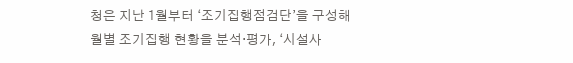청은 지난 1월부터 ‘조기집행점검단’을 구성해 월별 조기집행 현황을 분석·평가, ‘시설사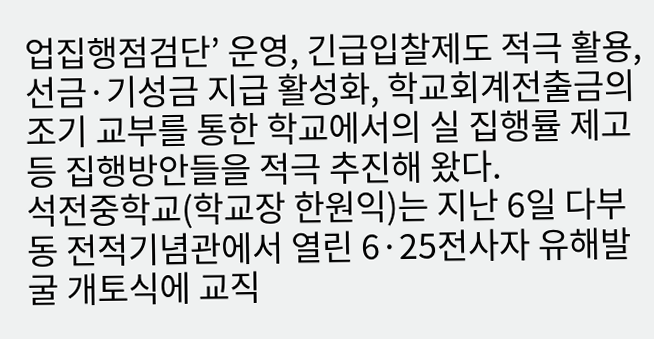업집행점검단’ 운영, 긴급입찰제도 적극 활용, 선금·기성금 지급 활성화, 학교회계전출금의 조기 교부를 통한 학교에서의 실 집행률 제고 등 집행방안들을 적극 추진해 왔다.
석전중학교(학교장 한원익)는 지난 6일 다부동 전적기념관에서 열린 6·25전사자 유해발굴 개토식에 교직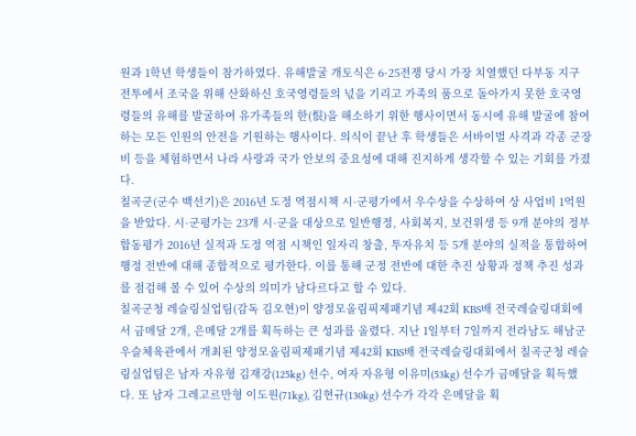원과 1학년 학생들이 참가하였다. 유해발굴 개토식은 6·25전쟁 당시 가장 치열했던 다부동 지구 전투에서 조국을 위해 산화하신 호국영령들의 넋을 기리고 가족의 품으로 돌아가지 못한 호국영령들의 유해를 발굴하여 유가족들의 한(恨)을 해소하기 위한 행사이면서 동시에 유해 발굴에 참여하는 모든 인원의 안전을 기원하는 행사이다. 의식이 끝난 후 학생들은 서바이벌 사격과 각종 군장비 등을 체험하면서 나라 사랑과 국가 안보의 중요성에 대해 진지하게 생각할 수 있는 기회를 가졌다.
칠곡군(군수 백선기)은 2016년 도정 역점시책 시·군평가에서 우수상을 수상하여 상 사업비 1억원을 받았다. 시·군평가는 23개 시·군을 대상으로 일반행정, 사회복지, 보건위생 등 9개 분야의 정부합동평가 2016년 실적과 도정 역점 시책인 일자리 창출, 투자유치 등 5개 분야의 실적을 통합하여 행정 전반에 대해 종합적으로 평가한다. 이를 통해 군정 전반에 대한 추진 상황과 정책 추진 성과를 점검해 볼 수 있어 수상의 의미가 남다르다고 할 수 있다.
칠곡군청 레슬링실업팀(감독 김오현)이 양정모올림픽제패기념 제42회 KBS배 전국레슬링대회에서 금메달 2개, 은메달 2개를 획득하는 큰 성과를 올렸다. 지난 1일부터 7일까지 전라남도 해남군 우슬체육관에서 개최된 양정모올림픽제패기념 제42회 KBS배 전국레슬링대회에서 칠곡군청 레슬링실업팀은 남자 자유형 김재강(125kg) 선수, 여자 자유형 이유미(53kg) 선수가 금메달을 획득했다. 또 남자 그레고르만형 이도원(71kg), 김현규(130kg) 선수가 각각 은메달을 획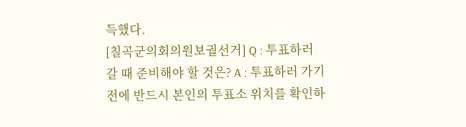득했다.
[칠곡군의회의원보궐선거] Q : 투표하러 갈 때 준비해야 할 것은? A : 투표하러 가기 전에 반드시 본인의 투표소 위치를 확인하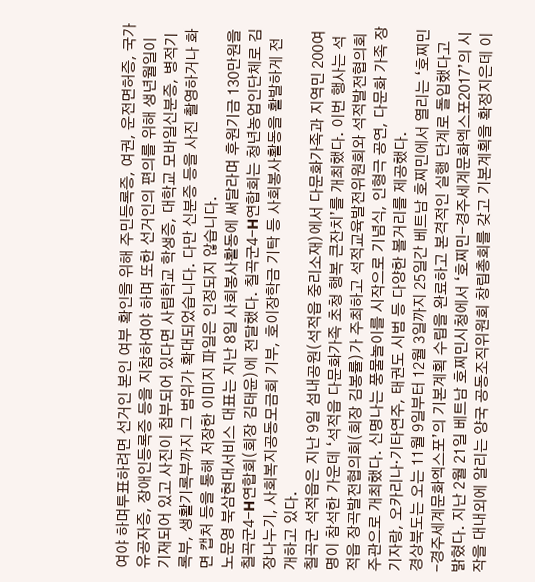여야 하며투표하려면 선거인 본인 여부 확인을 위해 주민등록증, 여권, 운전면허증, 국가유공자증, 장애인등록증 등을 지참하여야 하며 또한 선거인의 편의를 위해 생년월일이 기재되어 있고 사진이 첩부되어 있다면 사립학교 학생증, 대학교 모바일신분증, 병적기록부, 생활기록부까지 그 범위가 확대되었습니다. 다만 신분증 등을 사진 촬영하거나 화면 캡처 등을 통해 저장한 이미지 파일은 인정되지 않습니다.
노문영 북삼현대서비스 대표는 지난 8일 사회봉사활동에 써달라며 후원기금 130만원을 칠곡군4-H연합회(회장 김태윤)에 전달했다. 칠곡군4-H연합회는 청년농업인단체로 김장나누기, 사회복지공동모금회 기부, 호이장학금 기탁 등 사회봉사활동을 활발하게 전개하고 있다.
칠곡군 석적읍은 지난 9일 섬내공원(석적읍 중리소재)에서 다문화가족과 지역민 200여 명이 참석한 가운데 ‘석적읍 다문화가족 초청 행복 큰잔치’를 개최했다. 이번 행사는 석적읍 장곡발전협의회(회장 김봉률)가 주최하고 석적교육발전위원회와 석적발전협의회 주관으로 개최했다. 신명나는 풍물놀이를 시작으로 기념식, 인형극 공연, 다문화 가족 장기자랑, 오카리나·기타연주, 태권도 시범 등 다양한 볼거리를 제공했다.
경상북도는 오는 11월 9일부터 12월 3일까지 25일간 베트남 호찌민에서 열리는 ‘호찌민-경주세계문화엑스포’의 기본계획 수립을 완료하고 본격적인 실행 단계로 돌입했다고 밝혔다. 지난 2월 21일 베트남 호찌민시청에서 ‘호찌민-경주세계문화엑스포2017’의 시작을 대내외에 알리는 양국 공동조직위원회 창립총회를 갖고 기본계획을 확정지은데 이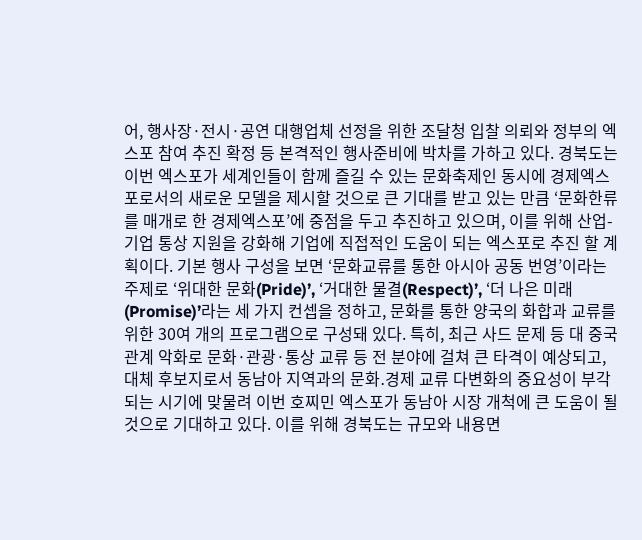어, 행사장·전시·공연 대행업체 선정을 위한 조달청 입찰 의뢰와 정부의 엑스포 참여 추진 확정 등 본격적인 행사준비에 박차를 가하고 있다. 경북도는 이번 엑스포가 세계인들이 함께 즐길 수 있는 문화축제인 동시에 경제엑스포로서의 새로운 모델을 제시할 것으로 큰 기대를 받고 있는 만큼 ‘문화한류를 매개로 한 경제엑스포’에 중점을 두고 추진하고 있으며, 이를 위해 산업-기업 통상 지원을 강화해 기업에 직접적인 도움이 되는 엑스포로 추진 할 계획이다. 기본 행사 구성을 보면 ‘문화교류를 통한 아시아 공동 번영’이라는 주제로 ‘위대한 문화(Pride)’, ‘거대한 물결(Respect)’, ‘더 나은 미래(Promise)’라는 세 가지 컨셉을 정하고, 문화를 통한 양국의 화합과 교류를 위한 30여 개의 프로그램으로 구성돼 있다. 특히, 최근 사드 문제 등 대 중국관계 악화로 문화·관광·통상 교류 등 전 분야에 걸쳐 큰 타격이 예상되고, 대체 후보지로서 동남아 지역과의 문화․경제 교류 다변화의 중요성이 부각되는 시기에 맞물려 이번 호찌민 엑스포가 동남아 시장 개척에 큰 도움이 될 것으로 기대하고 있다. 이를 위해 경북도는 규모와 내용면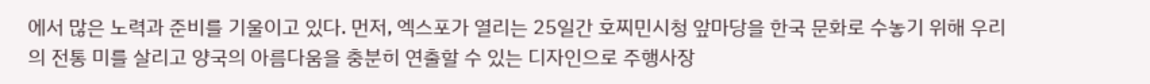에서 많은 노력과 준비를 기울이고 있다. 먼저, 엑스포가 열리는 25일간 호찌민시청 앞마당을 한국 문화로 수놓기 위해 우리의 전통 미를 살리고 양국의 아름다움을 충분히 연출할 수 있는 디자인으로 주행사장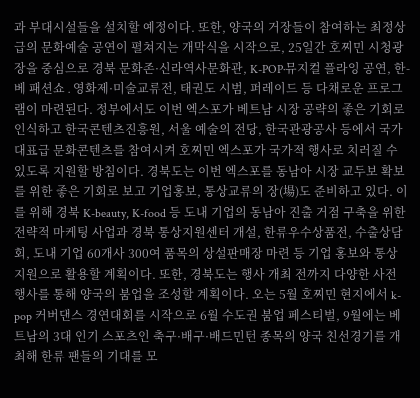과 부대시설들을 설치할 예정이다. 또한, 양국의 거장들이 참여하는 최정상급의 문화예술 공연이 펼쳐지는 개막식을 시작으로, 25일간 호찌민 시청광장을 중심으로 경북 문화존·신라역사문화관, K-POP·뮤지컬 플라잉 공연, 한-베 패션쇼․영화제·미술교류전, 태권도 시범, 퍼레이드 등 다채로운 프로그램이 마련된다. 정부에서도 이번 엑스포가 베트남 시장 공략의 좋은 기회로 인식하고 한국콘텐츠진흥원, 서울 예술의 전당, 한국관광공사 등에서 국가대표급 문화콘텐츠를 참여시켜 호찌민 엑스포가 국가적 행사로 치러질 수 있도록 지원할 방침이다. 경북도는 이번 엑스포를 동남아 시장 교두보 확보를 위한 좋은 기회로 보고 기업홍보, 통상교류의 장(場)도 준비하고 있다. 이를 위해 경북 K-beauty, K-food 등 도내 기업의 동남아 진출 거점 구축을 위한 전략적 마케팅 사업과 경북 통상지원센터 개설, 한류우수상품전, 수출상담회, 도내 기업 60개사 300여 품목의 상설판매장 마련 등 기업 홍보와 통상 지원으로 활용할 계획이다. 또한, 경북도는 행사 개최 전까지 다양한 사전 행사를 통해 양국의 붐업을 조성할 계획이다. 오는 5월 호찌민 현지에서 k-pop 커버댄스 경연대회를 시작으로 6월 수도권 붐업 페스티벌, 9월에는 베트남의 3대 인기 스포츠인 축구·배구·배드민턴 종목의 양국 친선경기를 개최해 한류 팬들의 기대를 모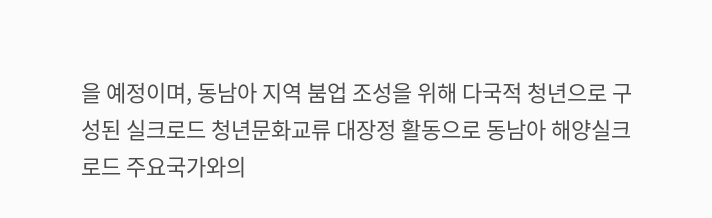을 예정이며, 동남아 지역 붐업 조성을 위해 다국적 청년으로 구성된 실크로드 청년문화교류 대장정 활동으로 동남아 해양실크로드 주요국가와의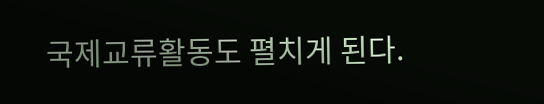국제교류활동도 펼치게 된다.